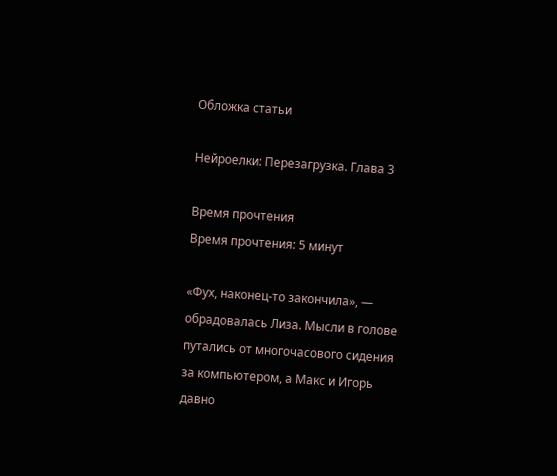Обложка статьи

Нейроелки: Перезагрузка. Глава 3

Время прочтения
Время прочтения: 5 минут

«Фух, наконец-то закончила», — обрадовалась Лиза. Мысли в голове путались от многочасового сидения за компьютером, а Макс и Игорь давно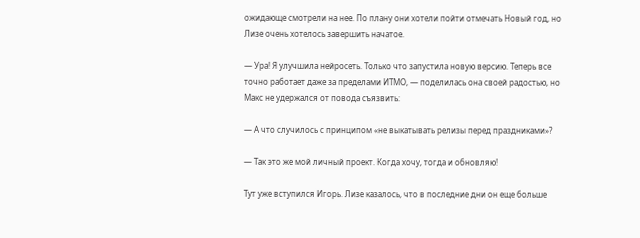ожидающе смотрели на нее. По плану они хотели пойти отмечать Новый год, но Лизе очень хотелось завершить начатое.

— Ура! Я улучшила нейросеть. Только что запустила новую версию. Теперь все точно работает даже за пределами ИТМО, — поделилась она своей радостью, но Макс не удержался от повода съязвить:

— А что случилось с принципом «не выкатывать релизы перед праздниками»?

— Так это же мой личный проект. Когда хочу, тогда и обновляю!

Тут уже вступился Игорь. Лизе казалось, что в последние дни он еще больше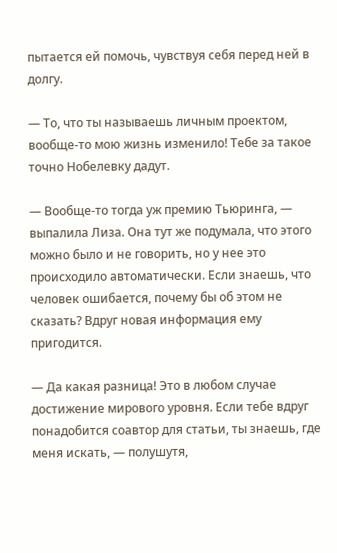пытается ей помочь, чувствуя себя перед ней в долгу.

— То, что ты называешь личным проектом, вообще-то мою жизнь изменило! Тебе за такое точно Нобелевку дадут.

— Вообще-то тогда уж премию Тьюринга, — выпалила Лиза. Она тут же подумала, что этого можно было и не говорить, но у нее это происходило автоматически. Если знаешь, что человек ошибается, почему бы об этом не сказать? Вдруг новая информация ему пригодится.

— Да какая разница! Это в любом случае достижение мирового уровня. Если тебе вдруг понадобится соавтор для статьи, ты знаешь, где меня искать, — полушутя,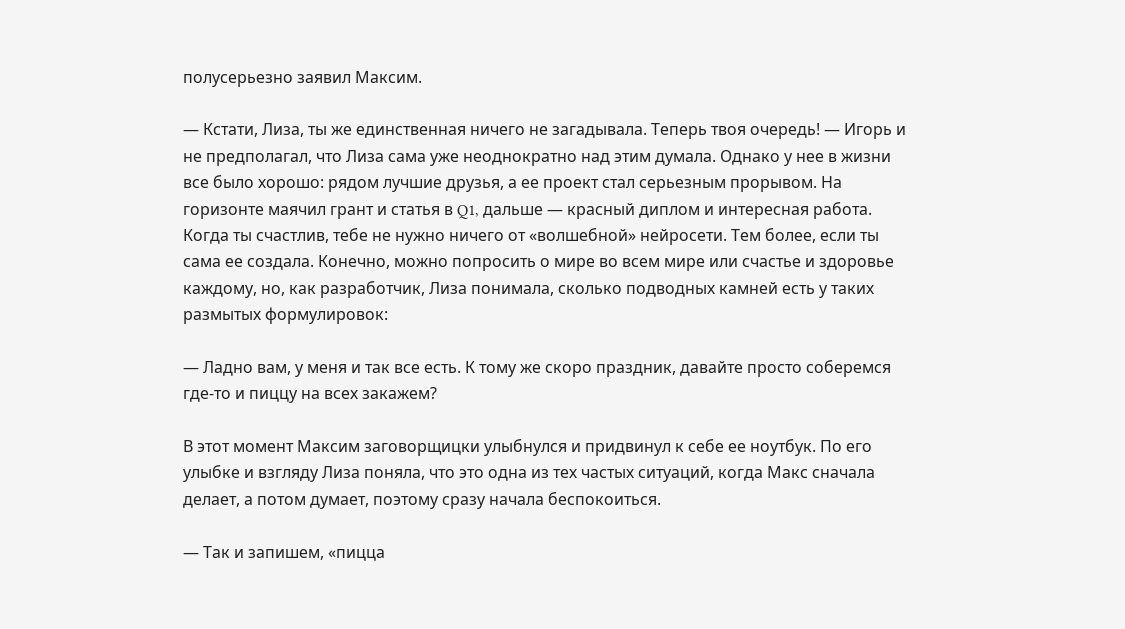полусерьезно заявил Максим.

— Кстати, Лиза, ты же единственная ничего не загадывала. Теперь твоя очередь! — Игорь и не предполагал, что Лиза сама уже неоднократно над этим думала. Однако у нее в жизни все было хорошо: рядом лучшие друзья, а ее проект стал серьезным прорывом. На горизонте маячил грант и статья в Q1, дальше — красный диплом и интересная работа. Когда ты счастлив, тебе не нужно ничего от «волшебной» нейросети. Тем более, если ты сама ее создала. Конечно, можно попросить о мире во всем мире или счастье и здоровье каждому, но, как разработчик, Лиза понимала, сколько подводных камней есть у таких размытых формулировок:

— Ладно вам, у меня и так все есть. К тому же скоро праздник, давайте просто соберемся где-то и пиццу на всех закажем?

В этот момент Максим заговорщицки улыбнулся и придвинул к себе ее ноутбук. По его улыбке и взгляду Лиза поняла, что это одна из тех частых ситуаций, когда Макс сначала делает, а потом думает, поэтому сразу начала беспокоиться.

— Так и запишем, «пицца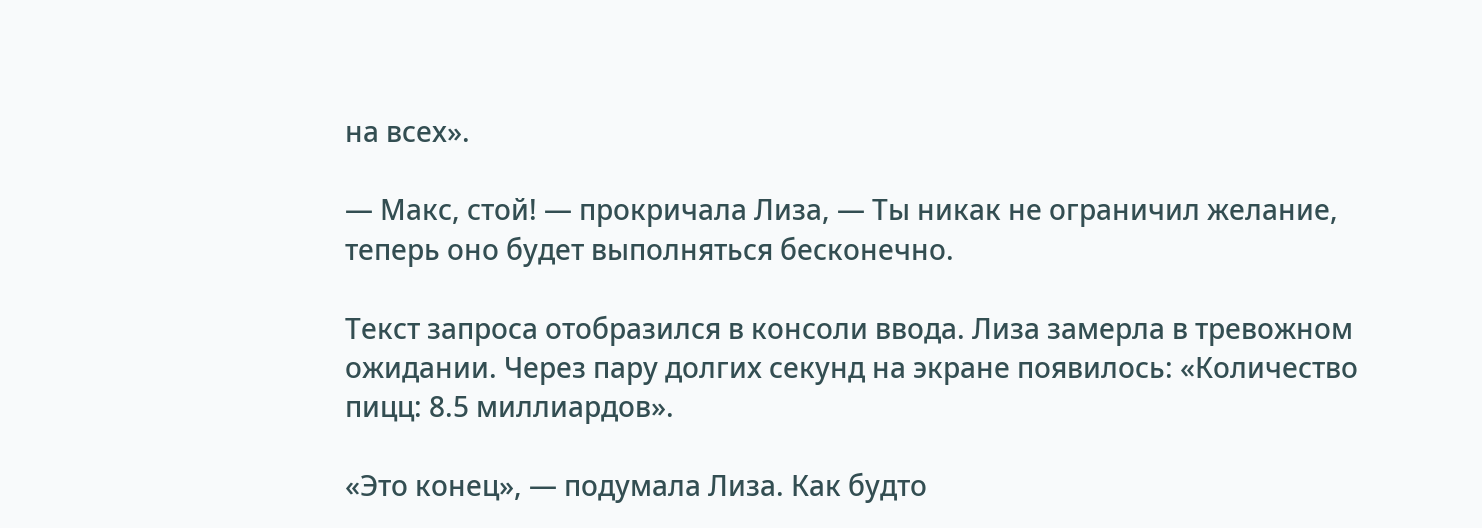на всех».

— Макс, стой! — прокричала Лиза, — Ты никак не ограничил желание, теперь оно будет выполняться бесконечно.

Текст запроса отобразился в консоли ввода. Лиза замерла в тревожном ожидании. Через пару долгих секунд на экране появилось: «Количество пицц: 8.5 миллиардов».

«Это конец», — подумала Лиза. Как будто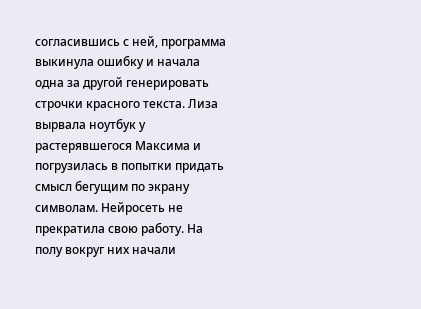согласившись с ней, программа выкинула ошибку и начала одна за другой генерировать строчки красного текста. Лиза вырвала ноутбук у растерявшегося Максима и погрузилась в попытки придать смысл бегущим по экрану символам. Нейросеть не прекратила свою работу. На полу вокруг них начали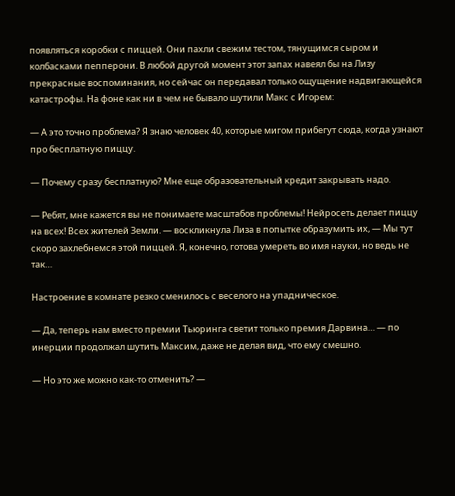появляться коробки с пиццей. Они пахли свежим тестом, тянущимся сыром и колбасками пепперони. В любой другой момент этот запах навеял бы на Лизу прекрасные воспоминания, но сейчас он передавал только ощущение надвигающейся катастрофы. На фоне как ни в чем не бывало шутили Макс с Игорем:

— А это точно проблема? Я знаю человек 40, которые мигом прибегут сюда, когда узнают про бесплатную пиццу.

— Почему сразу бесплатную? Мне еще образовательный кредит закрывать надо.

— Ребят, мне кажется вы не понимаете масштабов проблемы! Нейросеть делает пиццу на всех! Всех жителей Земли. — воскликнула Лиза в попытке образумить их, — Мы тут скоро захлебнемся этой пиццей. Я, конечно, готова умереть во имя науки, но ведь не так…

Настроение в комнате резко сменилось с веселого на упадническое.

— Да, теперь нам вместо премии Тьюринга светит только премия Дарвина… — по инерции продолжал шутить Максим, даже не делая вид, что ему смешно.

— Но это же можно как-то отменить? —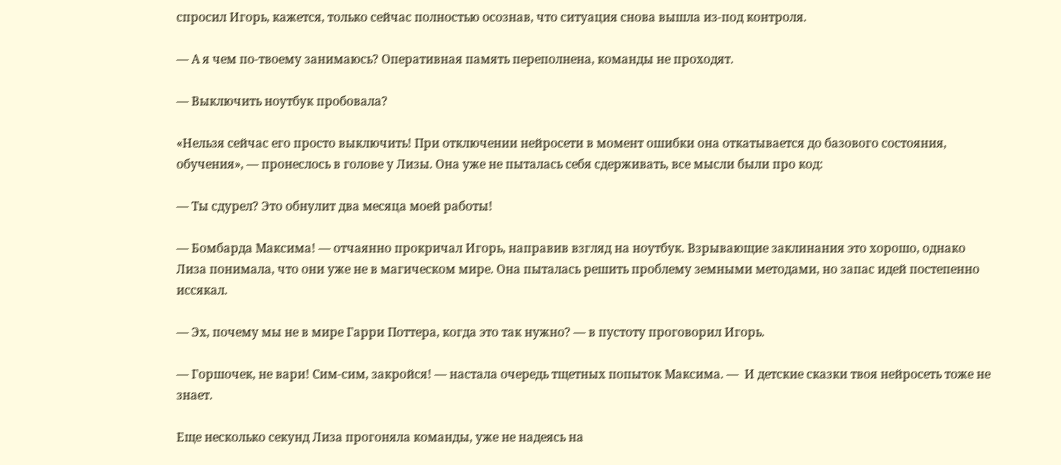спросил Игорь, кажется, только сейчас полностью осознав, что ситуация снова вышла из-под контроля.

— А я чем по-твоему занимаюсь? Оперативная память переполнена, команды не проходят.

— Выключить ноутбук пробовала?

«Нельзя сейчас его просто выключить! При отключении нейросети в момент ошибки она откатывается до базового состояния, обучения», — пронеслось в голове у Лизы. Она уже не пыталась себя сдерживать, все мысли были про код:

— Ты сдурел? Это обнулит два месяца моей работы!

— Бомбарда Максима! — отчаянно прокричал Игорь, направив взгляд на ноутбук. Взрывающие заклинания это хорошо, однако Лиза понимала, что они уже не в магическом мире. Она пыталась решить проблему земными методами, но запас идей постепенно иссякал.

— Эх, почему мы не в мире Гарри Поттера, когда это так нужно? — в пустоту проговорил Игорь.

— Горшочек, не вари! Сим-сим, закройся! — настала очередь тщетных попыток Максима. —  И детские сказки твоя нейросеть тоже не знает.

Еще несколько секунд Лиза прогоняла команды, уже не надеясь на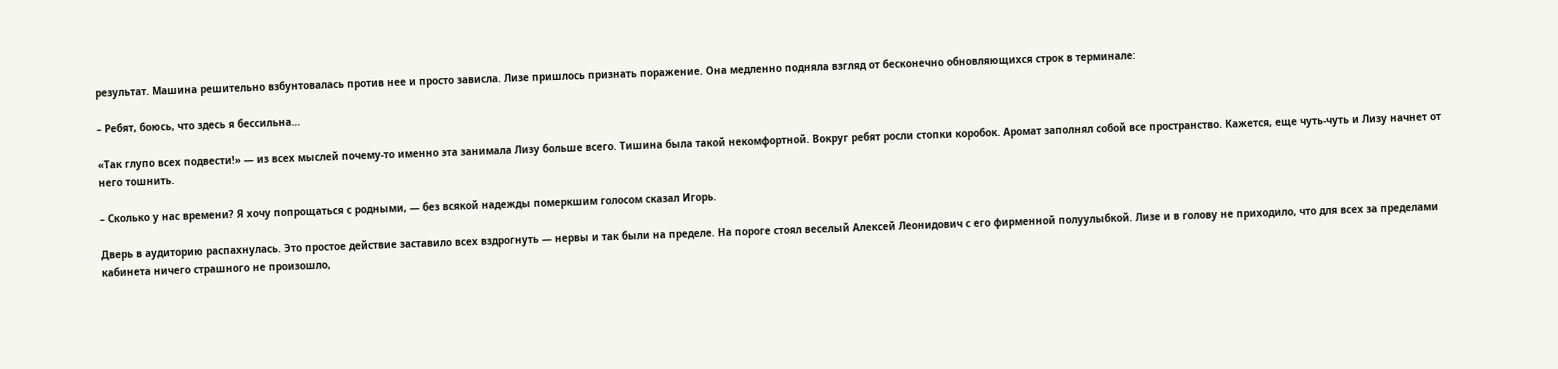результат. Машина решительно взбунтовалась против нее и просто зависла. Лизе пришлось признать поражение. Она медленно подняла взгляд от бесконечно обновляющихся строк в терминале:

– Ребят, боюсь, что здесь я бессильна…

«Так глупо всех подвести!» — из всех мыслей почему-то именно эта занимала Лизу больше всего. Тишина была такой некомфортной. Вокруг ребят росли стопки коробок. Аромат заполнял собой все пространство. Кажется, еще чуть-чуть и Лизу начнет от него тошнить.

– Сколько у нас времени? Я хочу попрощаться с родными, — без всякой надежды померкшим голосом сказал Игорь.

Дверь в аудиторию распахнулась. Это простое действие заставило всех вздрогнуть — нервы и так были на пределе. На пороге стоял веселый Алексей Леонидович с его фирменной полуулыбкой. Лизе и в голову не приходило, что для всех за пределами кабинета ничего страшного не произошло,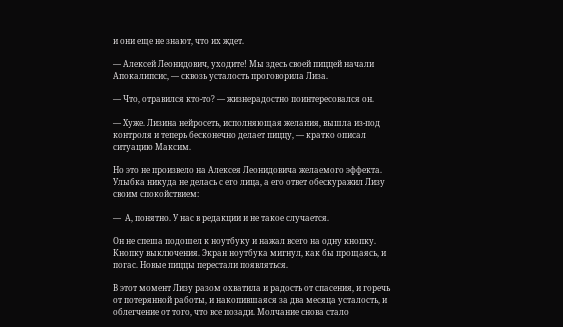и они еще не знают, что их ждет.

— Алексей Леонидович, уходите! Мы здесь своей пиццей начали Апокалипсис, — сквозь усталость проговорила Лиза.

— Что, отравился кто-то? — жизнерадостно поинтересовался он.

— Хуже. Лизина нейросеть, исполняющая желания, вышла из-под контроля и теперь бесконечно делает пиццу, — кратко описал ситуацию Максим.

Но это не произвело на Алексея Леонидовича желаемого эффекта. Улыбка никуда не делась с его лица, а его ответ обескуражил Лизу своим спокойствием:

—  А, понятно. У нас в редакции и не такое случается.

Он не спеша подошел к ноутбуку и нажал всего на одну кнопку. Кнопку выключения. Экран ноутбука мигнул, как бы прощаясь, и погас. Новые пиццы перестали появляться.

В этот момент Лизу разом охватила и радость от спасения, и горечь от потерянной работы, и накопившаяся за два месяца усталость, и облегчение от того, что все позади. Молчание снова стало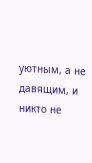уютным, а не давящим, и никто не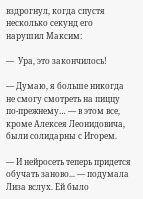вздрогнул, когда спустя несколько секунд его нарушил Максим:

—  Ура, это закончилось!

— Думаю, я больше никогда не смогу смотреть на пиццу по-прежнему… — в этом все, кроме Алексея Леонидовича, были солидарны с Игорем.

— И нейросеть теперь придется обучать заново... — подумала Лиза вслух. Ей было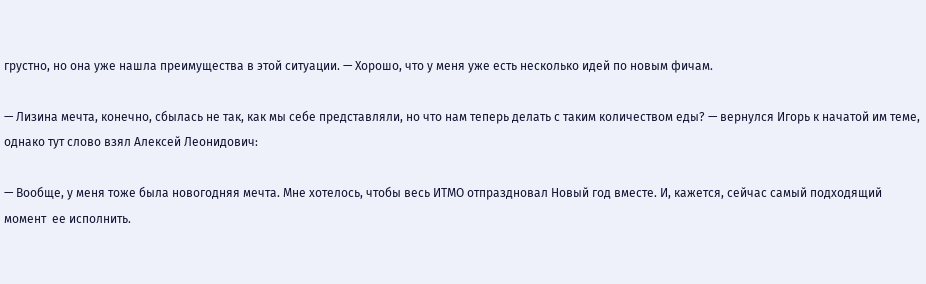грустно, но она уже нашла преимущества в этой ситуации. — Хорошо, что у меня уже есть несколько идей по новым фичам.

— Лизина мечта, конечно, сбылась не так, как мы себе представляли, но что нам теперь делать с таким количеством еды? — вернулся Игорь к начатой им теме, однако тут слово взял Алексей Леонидович:

— Вообще, у меня тоже была новогодняя мечта. Мне хотелось, чтобы весь ИТМО отпраздновал Новый год вместе. И, кажется, сейчас самый подходящий момент  ее исполнить.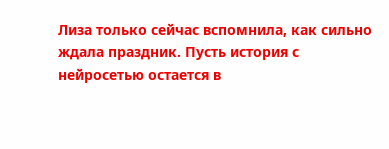Лиза только сейчас вспомнила, как сильно ждала праздник. Пусть история с нейросетью остается в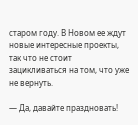старом году. В Новом ее ждут новые интересные проекты, так что не стоит зацикливаться на том, что уже не вернуть.

— Да, давайте праздновать!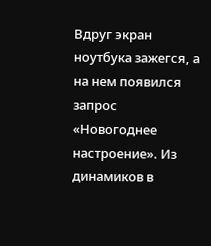Вдруг экран ноутбука зажегся, а на нем появился запрос «Новогоднее настроение». Из динамиков в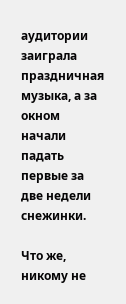аудитории заиграла праздничная музыка, а за окном начали падать первые за две недели снежинки.

Что же, никому не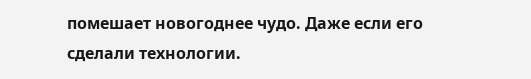помешает новогоднее чудо. Даже если его сделали технологии.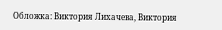Обложка: Виктория Лихачева, Виктория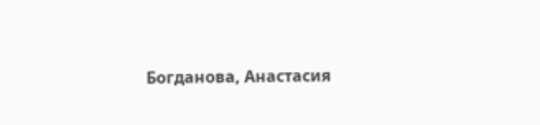Богданова, Анастасия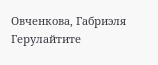Овченкова, Габриэля Герулайтите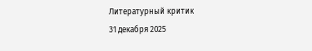Литературный критик
31 декабря 2025